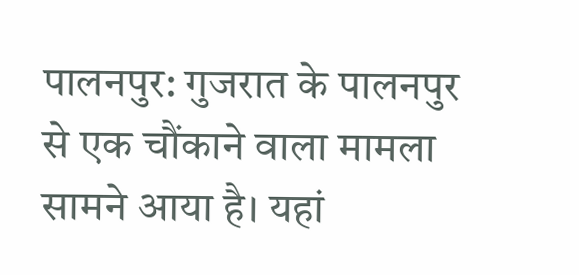पालनपुर: गुजरात के पालनपुर से एक चौंकाने वाला मामला सामने आया है। यहां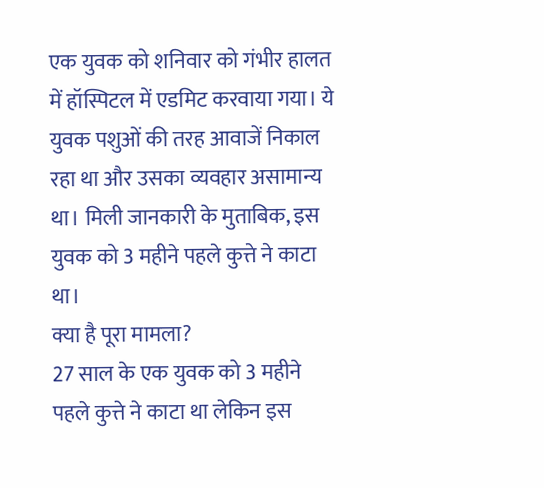एक युवक को शनिवार को गंभीर हालत में हॉस्पिटल में एडमिट करवाया गया। ये युवक पशुओं की तरह आवाजें निकाल रहा था और उसका व्यवहार असामान्य था। मिली जानकारी के मुताबिक, इस युवक को 3 महीने पहले कुत्ते ने काटा था।
क्या है पूरा मामला?
27 साल के एक युवक को 3 महीने पहले कुत्ते ने काटा था लेकिन इस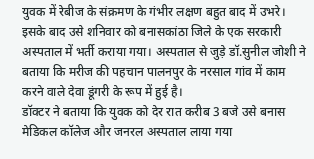युवक में रेबीज के संक्रमण के गंभीर लक्षण बहुत बाद में उभरे। इसके बाद उसे शनिवार को बनासकांठा जिले के एक सरकारी अस्पताल में भर्ती कराया गया। अस्पताल से जुड़े डॉ.सुनील जोशी ने बताया कि मरीज की पहचान पालनपुर के नरसाल गांव में काम करने वाले देवा डूंगरी के रूप में हुई है।
डॉक्टर ने बताया कि युवक को देर रात करीब 3 बजे उसे बनास मेडिकल कॉलेज और जनरल अस्पताल लाया गया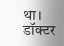था। डॉक्टर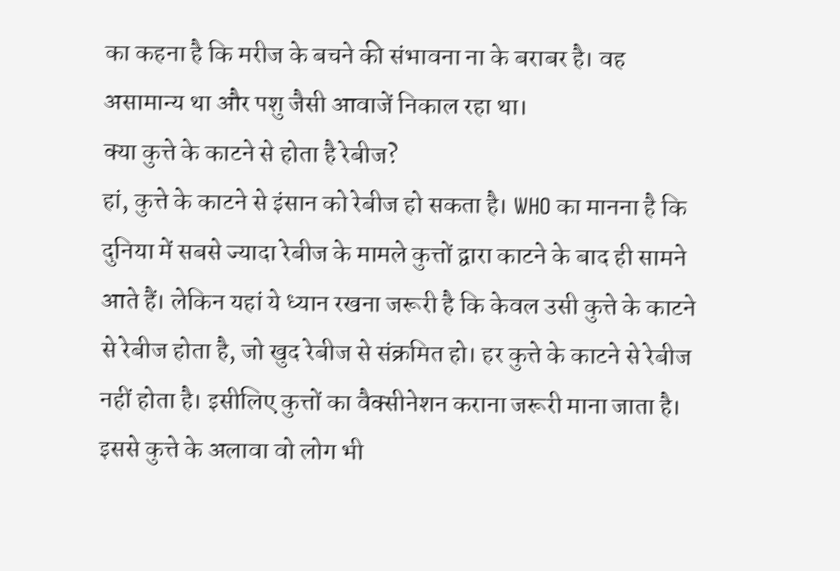का कहना है कि मरीज के बचने की संभावना ना के बराबर है। वह असामान्य था और पशु जैसी आवाजें निकाल रहा था।
क्या कुत्ते के काटने से होता है रेबीज?
हां, कुत्ते के काटने से इंसान को रेबीज हो सकता है। WHO का मानना है कि दुनिया में सबसे ज्यादा रेबीज के मामले कुत्तों द्वारा काटने के बाद ही सामने आते हैं। लेकिन यहां ये ध्यान रखना जरूरी है कि केवल उसी कुत्ते के काटने से रेबीज होता है, जो खुद रेबीज से संक्रमित हो। हर कुत्ते के काटने से रेबीज नहीं होता है। इसीलिए कुत्तों का वैक्सीनेशन कराना जरूरी माना जाता है। इससे कुत्ते के अलावा वो लोग भी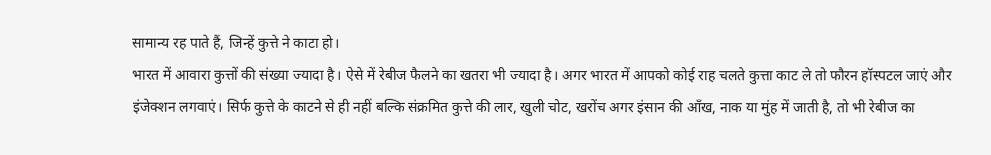सामान्य रह पाते हैं, जिन्हें कुत्ते ने काटा हो।
भारत में आवारा कुत्तों की संख्या ज्यादा है। ऐसे में रेबीज फैलने का खतरा भी ज्यादा है। अगर भारत में आपको कोई राह चलते कुत्ता काट ले तो फौरन हॉस्पटल जाएं और इंजेक्शन लगवाएं। सिर्फ कुत्ते के काटने से ही नहीं बल्कि संक्रमित कुत्ते की लार, खुली चोट, खरोंच अगर इंसान की आँख, नाक या मुंह में जाती है, तो भी रेबीज का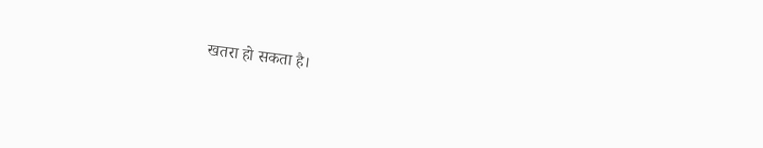खतरा हो सकता है।